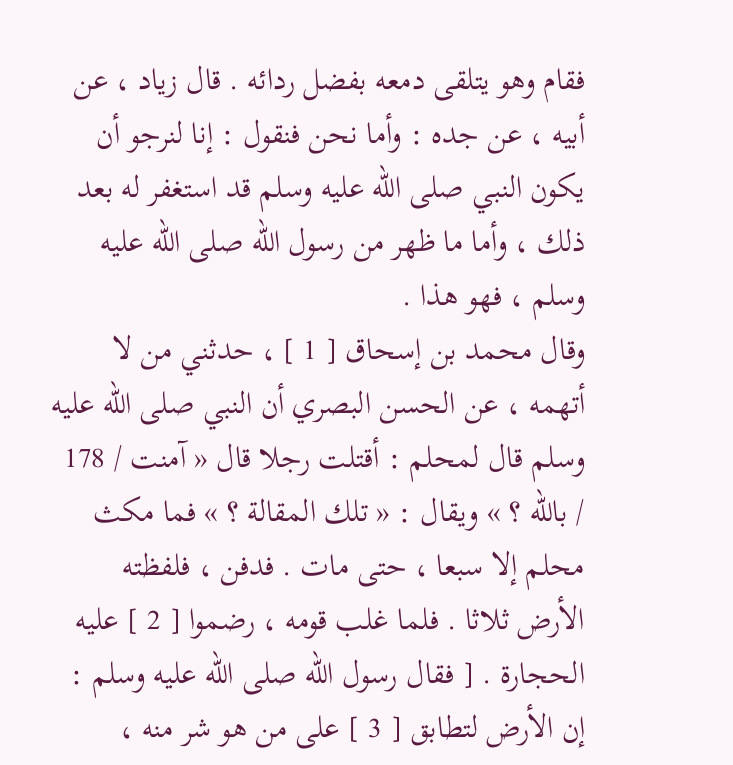فقام وهو يتلقى دمعه بفضل ردائه . قال زياد ، عن أبيه ، عن جده : وأما نحن فنقول : إنا لنرجو أن يكون النبي صلى اللّه عليه وسلم قد استغفر له بعد ذلك ، وأما ما ظهر من رسول اللّه صلى اللّه عليه وسلم ، فهو هذا .
وقال محمد بن إسحاق [ 1 ] ، حدثني من لا أتهمه ، عن الحسن البصري أن النبي صلى اللّه عليه وسلم قال لمحلم : أقتلت رجلا قال « آمنت / 178 / باللّه ؟ » ويقال : « تلك المقالة ؟ » فما مكث محلم إلا سبعا ، حتى مات . فدفن ، فلفظته الأرض ثلاثا . فلما غلب قومه ، رضموا [ 2 ] عليه الحجارة . [ فقال رسول اللّه صلى اللّه عليه وسلم : إن الأرض لتطابق [ 3 ] على من هو شر منه ،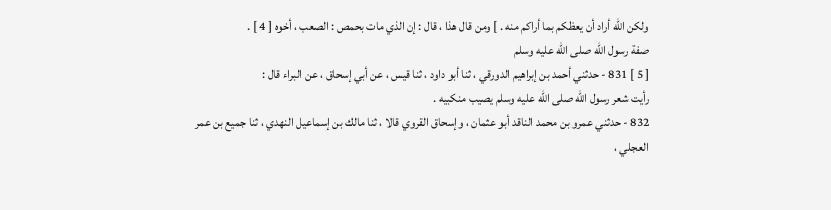ولكن اللّه أراد أن يعظكم بما أراكم منه . ] ومن قال هذا ، قال : إن الذي مات بحمص : الصعب ، أخوه [ 4 ] .
صفة رسول اللّه صلى اللّه عليه وسلم
[ 5 ] 831 - حدثني أحمد بن إبراهيم الدورقي ، ثنا أبو داود ، ثنا قيس ، عن أبي إسحاق ، عن البراء قال :
رأيت شعر رسول اللّه صلى اللّه عليه وسلم يصيب منكبيه .
832 - حدثني عمرو بن محمد الناقد أبو عثمان ، وإسحاق القروي قالا ، ثنا مالك بن إسماعيل النهدي ، ثنا جميع بن عمر العجلي ،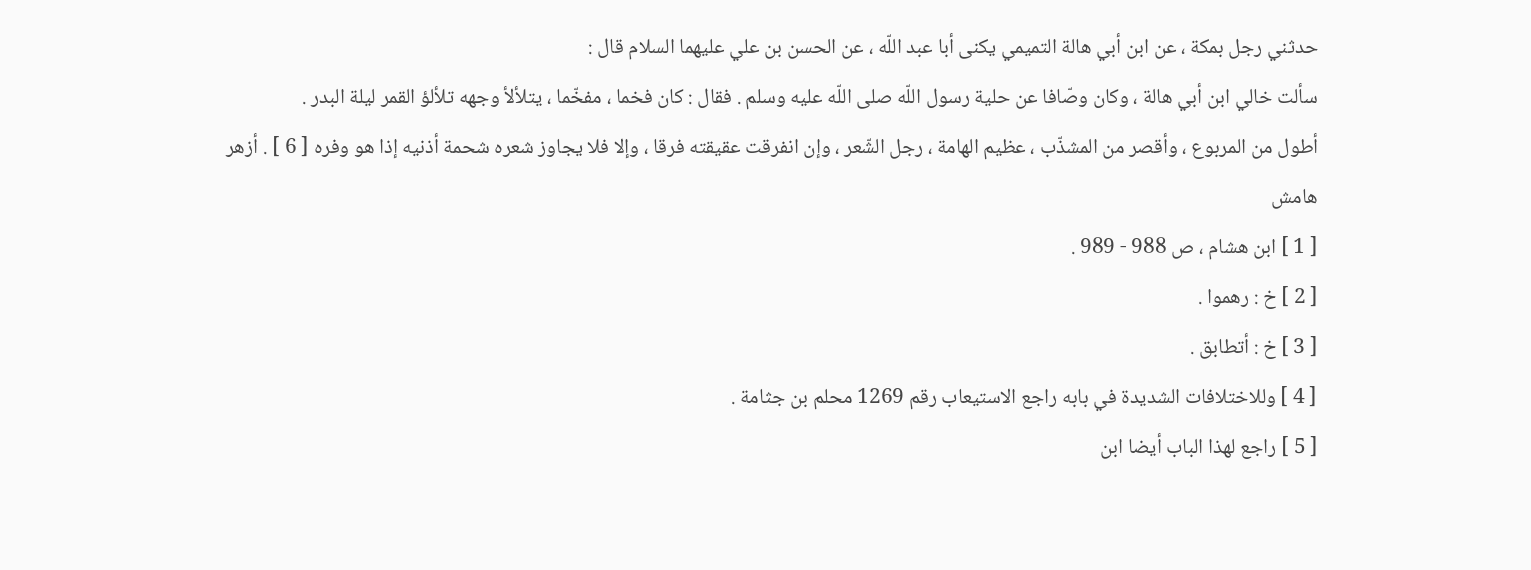حدثني رجل بمكة ، عن ابن أبي هالة التميمي يكنى أبا عبد اللّه ، عن الحسن بن علي عليهما السلام قال :
سألت خالي ابن أبي هالة ، وكان وصّافا عن حلية رسول اللّه صلى اللّه عليه وسلم . فقال : كان فخما ، مفخّما ، يتلألأ وجهه تلألؤ القمر ليلة البدر .
أطول من المربوع ، وأقصر من المشذّب ، عظيم الهامة ، رجل الشّعر ، وإن انفرقت عقيقته فرقا ، وإلا فلا يجاوز شعره شحمة أذنيه إذا هو وفره [ 6 ] . أزهر
هامش
[ 1 ] ابن هشام ، ص 988 - 989 .
[ 2 ] خ : رهموا .
[ 3 ] خ : أتطابق .
[ 4 ] وللاختلافات الشديدة في بابه راجع الاستيعاب رقم 1269 محلم بن جثامة .
[ 5 ] راجع لهذا الباب أيضا ابن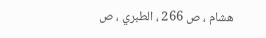هشام ، ص 266 ، الطبري ، ص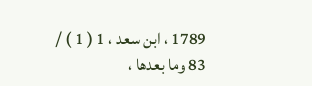1789 ، ابن سعد ، 1 ( 1 ) / 83 وما بعدها ،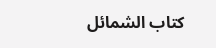كتاب الشمائل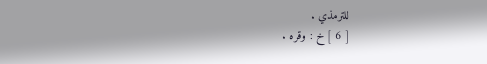للترمذي .
[ 6 ] خ : وقره .